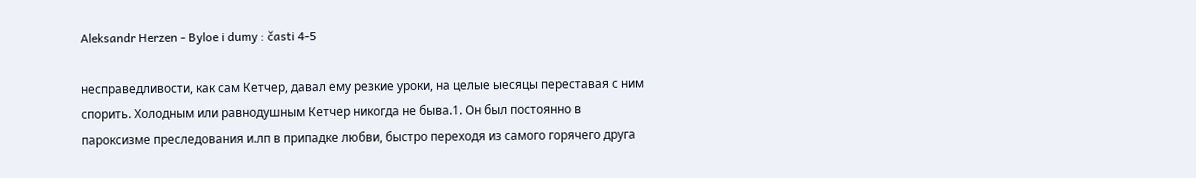Aleksandr Herzen - Byloe i dumy : časti 4-5

несправедливости, как сам Кетчер, давал ему резкие уроки, на целые ыесяцы переставая с ним спорить. Холодным или равнодушным Кетчер никогда не быва.1. Он был постоянно в пароксизме преследования и.лп в припадке любви, быстро переходя из самого горячего друга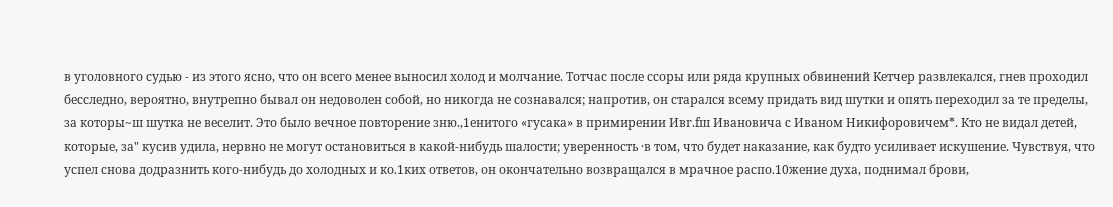в уголовного судью - из этого ясно, что он всего менее выносил холод и молчание. Тотчас после ссоры или ряда крупных обвинений Кетчер развлекался, гнев проходил бесследно, вероятно, внутрепно бывал он недоволен собой, но никогда не сознавался; напротив, он старался всему придать вид шутки и опять переходил за те пределы, за которы~ш шутка не веселит. Это было вечное повторение зню.,1енитого «гусака» в примирении Ивг.fш Ивановича с Иваном Никифоровичем*. Кто не видал детей, которые, за" кусив удила, нервно не могут остановиться в какой-нибудь шалости; уверенность ·в том, что будет наказание, как будто усиливает искушение. Чувствуя, что успел снова додразнить кого-нибудь до холодных и ко.1ких ответов, он окончательно возвращался в мрачное распо.10жение духа, поднимал брови,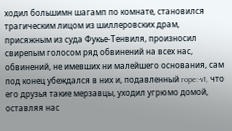ходил большимн шагамп по комнате, становился трагическим лицом из шиллеровских драм, присяжным из суда Фукье-Тенвиля, произносил свирепым голосом ряд обвинений на всех нас, обвинений, не имевших ни малейшего основания, сам под конец убеждался в них и, подавленный rope:-v1, что его друзья такие мерзавцы, уходил угрюмо домой, оставляя нас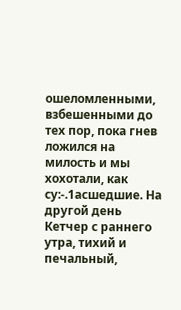ошеломленными, взбешенными до тех пор, пока гнев ложился на милость и мы хохотали, как су:-.1асшедшие. На другой день Кетчер с раннего утра, тихий и печальный,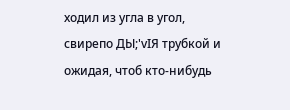ходил из угла в угол, свирепо ДЫ;'vIЯ трубкой и ожидая, чтоб кто-нибудь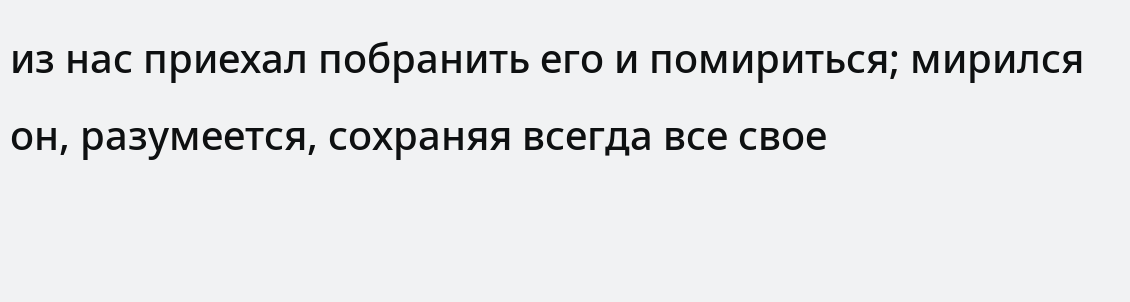из нас приехал побранить его и помириться; мирился он, разумеется, сохраняя всегда все свое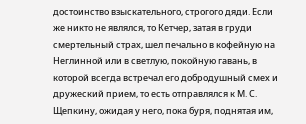достоинство взыскательного, строгого дяди. Если же никто не являлся, то Кетчер, затая в груди смертельный страх, шел печально в кофейную на Неглинной или в светлую, покойную гавань, в которой всегда встречал его добродушный смех и дружеский прием, то есть отправлялся к М. С. Щепкину, ожидая у него, пока буря, поднятая им,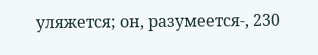уляжется; он, разумеется-, 230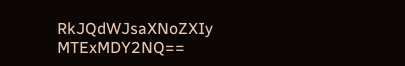RkJQdWJsaXNoZXIy MTExMDY2NQ==